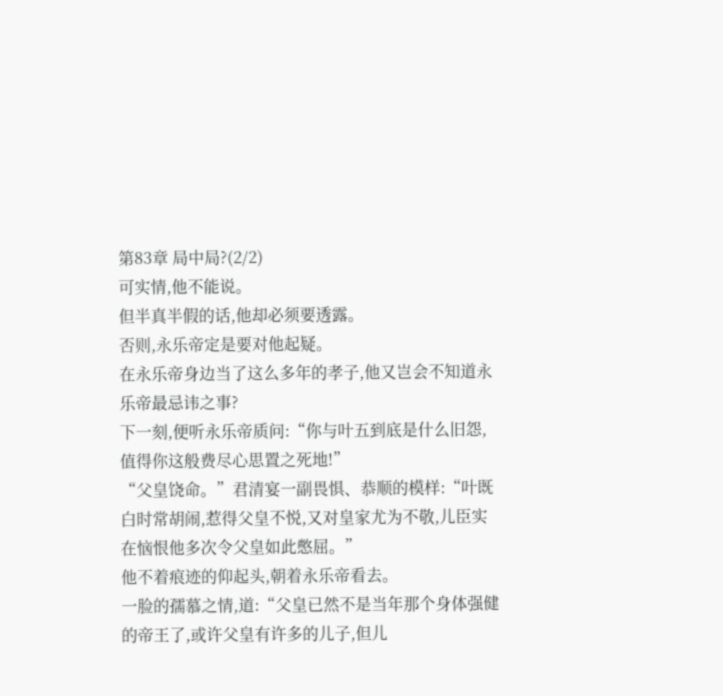第83章 局中局?(2/2)
可实情,他不能说。
但半真半假的话,他却必须要透露。
否则,永乐帝定是要对他起疑。
在永乐帝身边当了这么多年的孝子,他又岂会不知道永乐帝最忌讳之事?
下一刻,便听永乐帝质问:“你与叶五到底是什么旧怨,值得你这般费尽心思置之死地!”
“父皇饶命。”君清宴一副畏惧、恭顺的模样:“叶既白时常胡闹,惹得父皇不悦,又对皇家尤为不敬,儿臣实在恼恨他多次令父皇如此憋屈。”
他不着痕迹的仰起头,朝着永乐帝看去。
一脸的孺慕之情,道:“父皇已然不是当年那个身体强健的帝王了,或许父皇有许多的儿子,但儿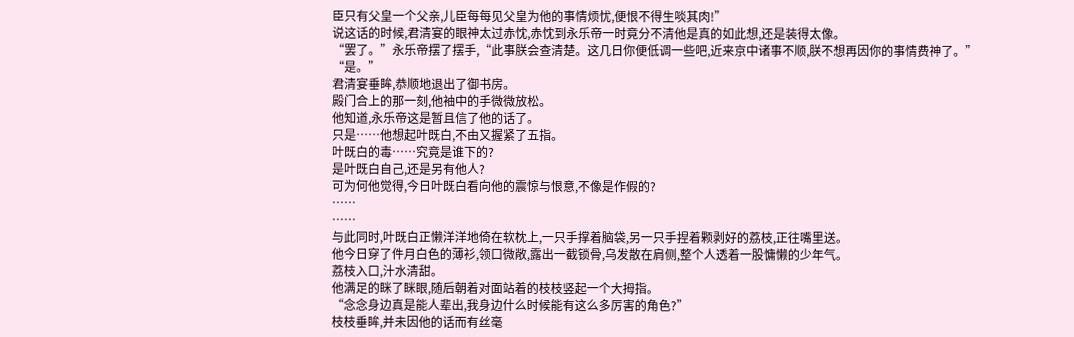臣只有父皇一个父亲,儿臣每每见父皇为他的事情烦忧,便恨不得生啖其肉!”
说这话的时候,君清宴的眼神太过赤忱,赤忱到永乐帝一时竟分不清他是真的如此想,还是装得太像。
“罢了。”永乐帝摆了摆手,“此事朕会查清楚。这几日你便低调一些吧,近来京中诸事不顺,朕不想再因你的事情费神了。”
“是。”
君清宴垂眸,恭顺地退出了御书房。
殿门合上的那一刻,他袖中的手微微放松。
他知道,永乐帝这是暂且信了他的话了。
只是……他想起叶既白,不由又握紧了五指。
叶既白的毒……究竟是谁下的?
是叶既白自己,还是另有他人?
可为何他觉得,今日叶既白看向他的震惊与恨意,不像是作假的?
……
……
与此同时,叶既白正懒洋洋地倚在软枕上,一只手撑着脑袋,另一只手捏着颗剥好的荔枝,正往嘴里送。
他今日穿了件月白色的薄衫,领口微敞,露出一截锁骨,乌发散在肩侧,整个人透着一股慵懒的少年气。
荔枝入口,汁水清甜。
他满足的眯了眯眼,随后朝着对面站着的枝枝竖起一个大拇指。
“念念身边真是能人辈出,我身边什么时候能有这么多厉害的角色?”
枝枝垂眸,并未因他的话而有丝毫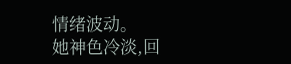情绪波动。
她神色冷淡,回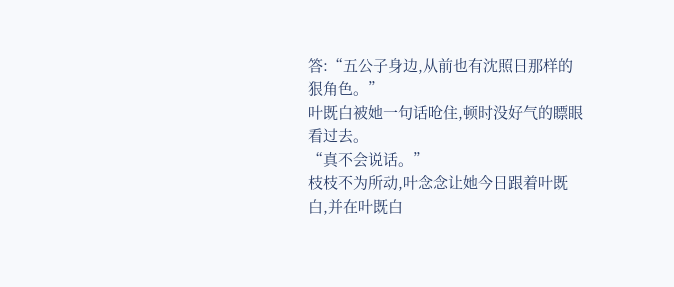答:“五公子身边,从前也有沈照日那样的狠角色。”
叶既白被她一句话呛住,顿时没好气的瞟眼看过去。
“真不会说话。”
枝枝不为所动,叶念念让她今日跟着叶既白,并在叶既白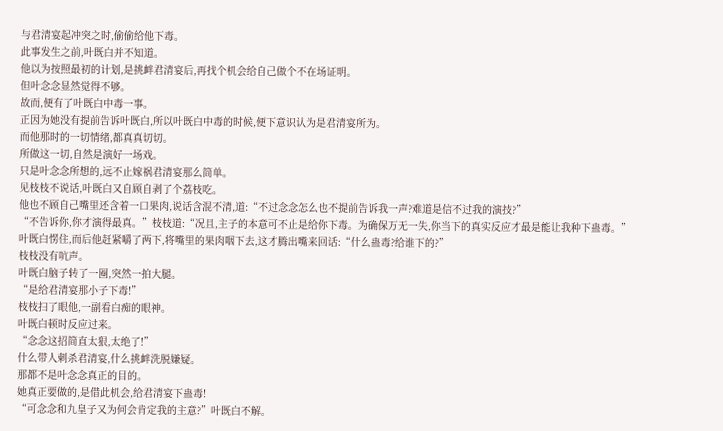与君清宴起冲突之时,偷偷给他下毒。
此事发生之前,叶既白并不知道。
他以为按照最初的计划,是挑衅君清宴后,再找个机会给自己做个不在场证明。
但叶念念显然觉得不够。
故而,便有了叶既白中毒一事。
正因为她没有提前告诉叶既白,所以叶既白中毒的时候,便下意识认为是君清宴所为。
而他那时的一切情绪,都真真切切。
所做这一切,自然是演好一场戏。
只是叶念念所想的,远不止嫁祸君清宴那么简单。
见枝枝不说话,叶既白又自顾自剥了个荔枝吃。
他也不顾自己嘴里还含着一口果肉,说话含混不清,道:“不过念念怎么也不提前告诉我一声?难道是信不过我的演技?”
“不告诉你,你才演得最真。”枝枝道:“况且,主子的本意可不止是给你下毒。为确保万无一失,你当下的真实反应才最是能让我种下蛊毒。”
叶既白愣住,而后他赶紧嚼了两下,将嘴里的果肉咽下去,这才腾出嘴来回话:“什么蛊毒?给谁下的?”
枝枝没有吭声。
叶既白脑子转了一圈,突然一拍大腿。
“是给君清宴那小子下毒!”
枝枝扫了眼他,一副看白痴的眼神。
叶既白顿时反应过来。
“念念这招简直太狠,太绝了!”
什么带人刺杀君清宴,什么挑衅洗脱嫌疑。
那都不是叶念念真正的目的。
她真正要做的,是借此机会,给君清宴下蛊毒!
“可念念和九皇子又为何会肯定我的主意?”叶既白不解。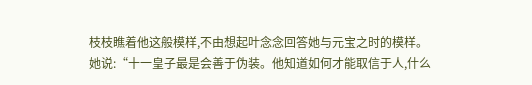枝枝瞧着他这般模样,不由想起叶念念回答她与元宝之时的模样。
她说:“十一皇子最是会善于伪装。他知道如何才能取信于人,什么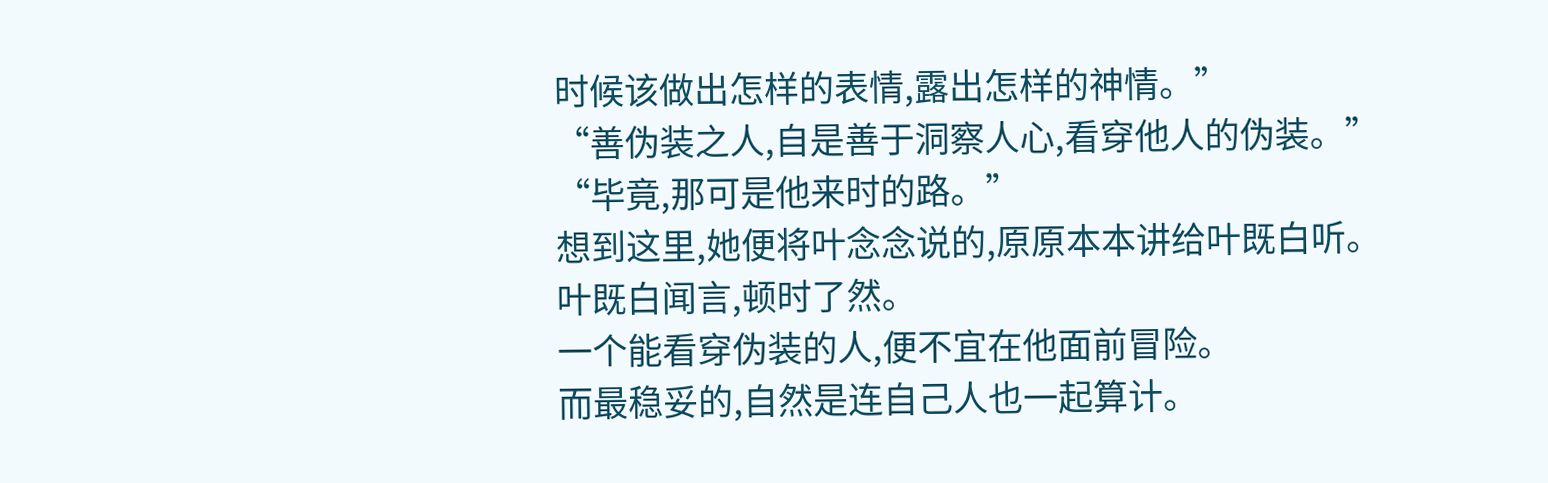时候该做出怎样的表情,露出怎样的神情。”
“善伪装之人,自是善于洞察人心,看穿他人的伪装。”
“毕竟,那可是他来时的路。”
想到这里,她便将叶念念说的,原原本本讲给叶既白听。
叶既白闻言,顿时了然。
一个能看穿伪装的人,便不宜在他面前冒险。
而最稳妥的,自然是连自己人也一起算计。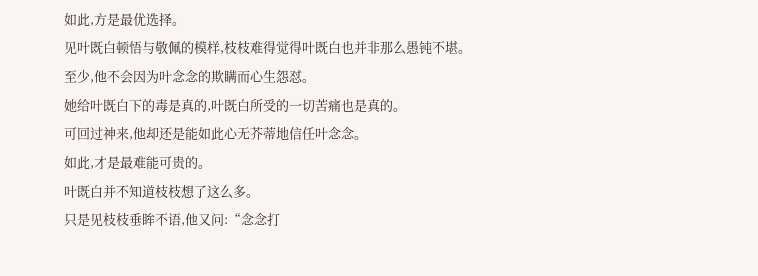如此,方是最优选择。
见叶既白顿悟与敬佩的模样,枝枝难得觉得叶既白也并非那么愚钝不堪。
至少,他不会因为叶念念的欺瞒而心生怨怼。
她给叶既白下的毒是真的,叶既白所受的一切苦痛也是真的。
可回过神来,他却还是能如此心无芥蒂地信任叶念念。
如此,才是最难能可贵的。
叶既白并不知道枝枝想了这么多。
只是见枝枝垂眸不语,他又问:“念念打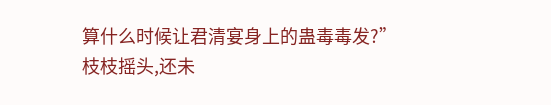算什么时候让君清宴身上的蛊毒毒发?”
枝枝摇头,还未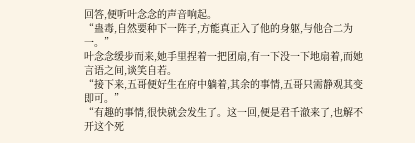回答,便听叶念念的声音响起。
“蛊毒,自然要种下一阵子,方能真正入了他的身躯,与他合二为一。”
叶念念缓步而来,她手里捏着一把团扇,有一下没一下地扇着,而她言语之间,谈笑自若。
“接下来,五哥便好生在府中躺着,其余的事情,五哥只需静观其变即可。”
“有趣的事情,很快就会发生了。这一回,便是君千澈来了,也解不开这个死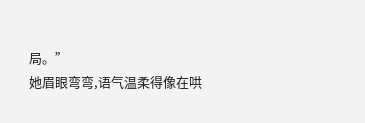局。”
她眉眼弯弯,语气温柔得像在哄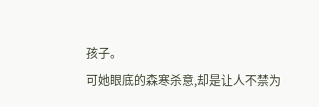孩子。
可她眼底的森寒杀意,却是让人不禁为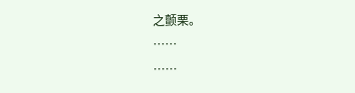之颤栗。
……
……